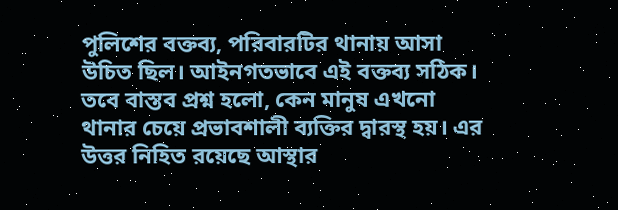পুলিশের বক্তব্য, পরিবারটির থানায় আসা উচিত ছিল। আইনগতভাবে এই বক্তব্য সঠিক। তবে বাস্তব প্রশ্ন হলো, কেন মানুষ এখনো থানার চেয়ে প্রভাবশালী ব্যক্তির দ্বারস্থ হয়। এর উত্তর নিহিত রয়েছে আস্থার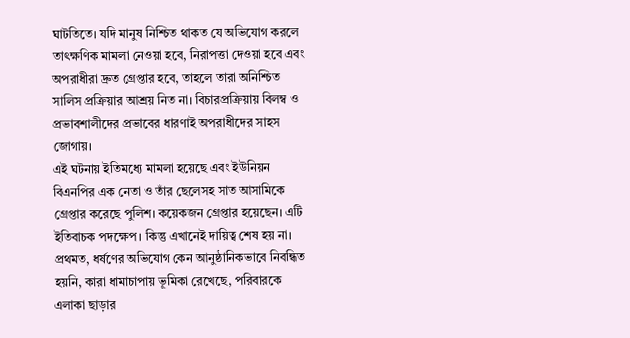ঘাটতিতে। যদি মানুষ নিশ্চিত থাকত যে অভিযোগ করলে তাৎক্ষণিক মামলা নেওয়া হবে, নিরাপত্তা দেওয়া হবে এবং অপরাধীরা দ্রুত গ্রেপ্তার হবে, তাহলে তারা অনিশ্চিত সালিস প্রক্রিয়ার আশ্রয় নিত না। বিচারপ্রক্রিয়ায় বিলম্ব ও প্রভাবশালীদের প্রভাবের ধারণাই অপরাধীদের সাহস জোগায়।
এই ঘটনায় ইতিমধ্যে মামলা হয়েছে এবং ইউনিয়ন বিএনপির এক নেতা ও তাঁর ছেলেসহ সাত আসামিকে গ্রেপ্তার করেছে পুলিশ। কয়েকজন গ্রেপ্তার হয়েছেন। এটি ইতিবাচক পদক্ষেপ। কিন্তু এখানেই দায়িত্ব শেষ হয় না। প্রথমত, ধর্ষণের অভিযোগ কেন আনুষ্ঠানিকভাবে নিবন্ধিত হয়নি, কারা ধামাচাপায় ভূমিকা রেখেছে, পরিবারকে এলাকা ছাড়ার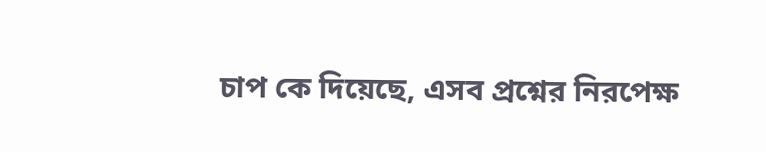চাপ কে দিয়েছে, এসব প্রশ্নের নিরপেক্ষ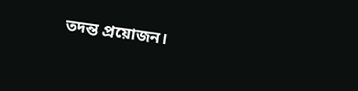তদন্ত প্রয়োজন।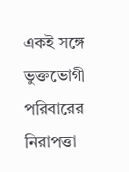একই সঙ্গে ভুক্তভোগী পরিবারের নিরাপত্তা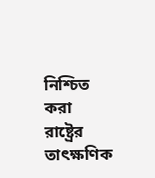নিশ্চিত করা রাষ্ট্রের তাৎক্ষণিক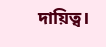দায়িত্ব।